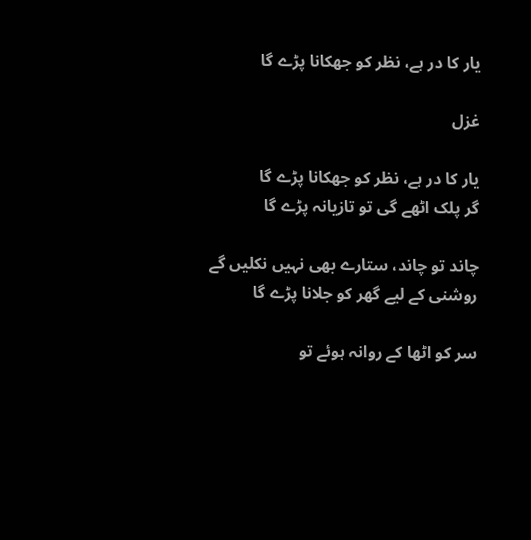یار کا در ہے، نظر کو جھکانا پڑے گا

غزل

یار کا در ہے، نظر کو جھکانا پڑے گا
گر پلک اٹھے گی تو تازیانہ پڑے گا

چاند تو چاند، ستارے بھی نہیں نکلیں گے
روشنی کے لیے گھر کو جلانا پڑے گا

سر کو اٹھا کے روانہ ہوئے تو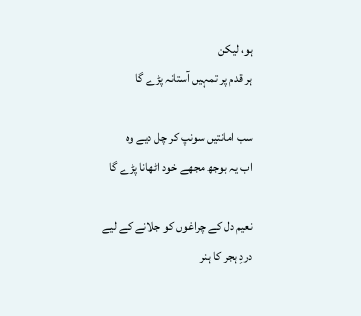ہو، لیکن
ہر قدم پر تمہیں آستانہ پڑے گا

سب امانتیں سونپ کر چل دیے وہ
اب یہ بوجھ مجھے خود اٹھانا پڑے گا

نعیم دل کے چراغوں کو جلانے کے لیے
دردِ ہجر کا ہنر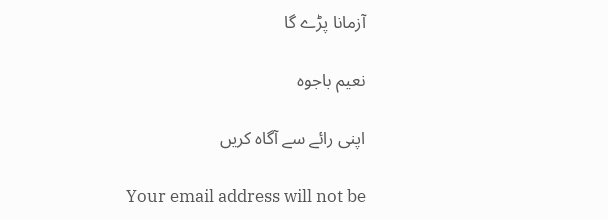آزمانا پڑے گا

نعیم باجوہ

اپنی رائے سے آگاہ کریں

Your email address will not be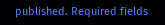published. Required fields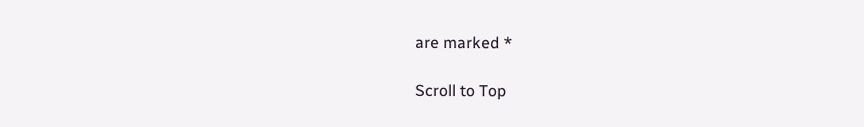are marked *

Scroll to Top